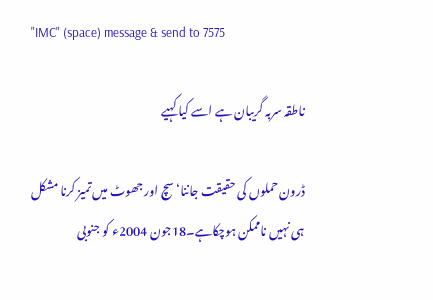"IMC" (space) message & send to 7575

ناطقہ سربہ گریبان ہے اسے کیا کہیے

ڈرون حملوں کی حقیقت جاننا‘ سچ اور جھوٹ میں تمیز کرنا مشکل ہی نہیں ناممکن ہوچکاہے۔18جون 2004ء کو جنوبی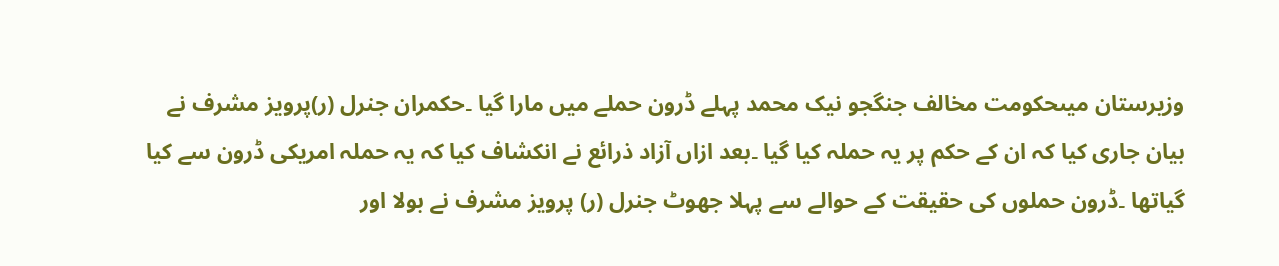وزیرستان میںحکومت مخالف جنگجو نیک محمد پہلے ڈرون حملے میں مارا گیا ۔حکمران جنرل (ر)پرویز مشرف نے بیان جاری کیا کہ ان کے حکم پر یہ حملہ کیا گیا ۔بعد ازاں آزاد ذرائع نے انکشاف کیا کہ یہ حملہ امریکی ڈرون سے کیا گیاتھا ۔ڈرون حملوں کی حقیقت کے حوالے سے پہلا جھوٹ جنرل (ر) پرویز مشرف نے بولا اور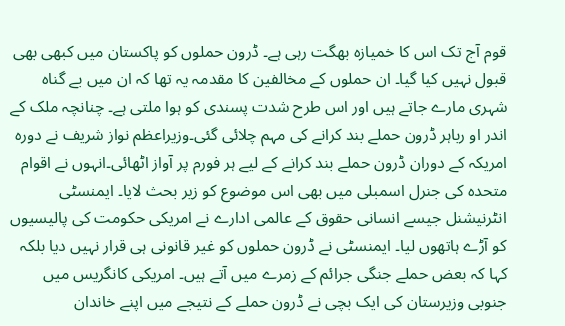قوم آج تک اس کا خمیازہ بھگت رہی ہے۔ ڈرون حملوں کو پاکستان میں کبھی بھی قبول نہیں کیا گیا۔ ان حملوں کے مخالفین کا مقدمہ یہ تھا کہ ان میں بے گناہ شہری مارے جاتے ہیں اور اس طرح شدت پسندی کو ہوا ملتی ہے۔ چنانچہ ملک کے اندر او رباہر ڈرون حملے بند کرانے کی مہم چلائی گئی۔وزیراعظم نواز شریف نے دورہ امریکہ کے دوران ڈرون حملے بند کرانے کے لیے ہر فورم پر آواز اٹھائی۔انہوں نے اقوام متحدہ کی جنرل اسمبلی میں بھی اس موضوع کو زیر بحث لایا۔ ایمنسٹی انٹرنیشنل جیسے انسانی حقوق کے عالمی ادارے نے امریکی حکومت کی پالیسیوں کو آڑے ہاتھوں لیا۔ ایمنسٹی نے ڈرون حملوں کو غیر قانونی ہی قرار نہیں دیا بلکہ کہا کہ بعض حملے جنگی جرائم کے زمرے میں آتے ہیں۔ امریکی کانگریس میں جنوبی وزیرستان کی ایک بچی نے ڈرون حملے کے نتیجے میں اپنے خاندان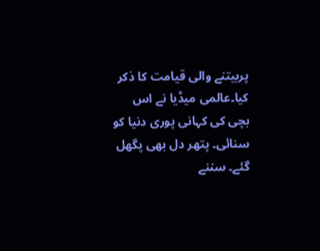پربیتنے والی قیامت کا ذکر کیا۔عالمی میڈیا نے اس بچی کی کہانی پوری دنیا کو سنائی۔ پتھر دل بھی پگھل گئے۔ سننے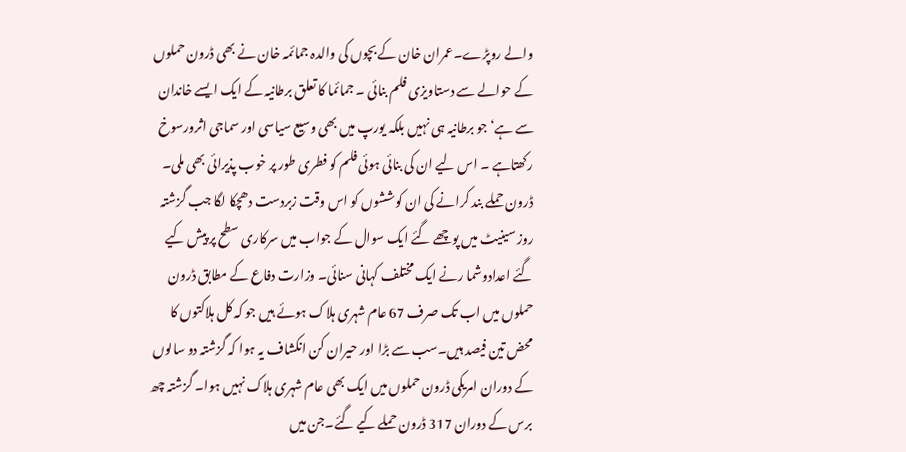والے روپڑے۔عمران خان کے بچوں کی والدہ جمائمہ خان نے بھی ڈرون حملوں کے حوالے سے دستاویزی فلم بنائی ۔ جمائما کا تعلق برطانیہ کے ایک ایسے خاندان سے ہے‘ جو برطانیہ ہی نہیں بلکہ یورپ میں بھی وسیع سیاسی اور سماجی اثرورسوخ رکھتاہے ۔ اس لیے ان کی بنائی ہوئی فلم کو فطری طور پر خوب پذیرائی بھی ملی۔ ڈرون حملے بند کرانے کی ان کوششوں کو اس وقت زبردست دھچکا لگا جب گزشتہ روز سینیٹ میں پوچھے گئے ایک سوال کے جواب میں سرکاری سطح پر پیش کیے گئے اعدادوشما رنے ایک مختلف کہانی سنائی۔ وزارت دفاع کے مطابق ڈرون حملوں میں اب تک صرف 67 عام شہری ہلاک ہوئے ہیں جو کہ کل ہلاکتوں کا محض تین فیصد ہیں۔سب سے بڑا اور حیران کن انکشاف یہ ہوا کہ گزشتہ دو سالوں کے دوران امریکی ڈرون حملوں میں ایک بھی عام شہری ہلاک نہیں ہوا۔ گزشتہ چھ برس کے دوران 317 ڈرون حملے کیے گئے۔جن میں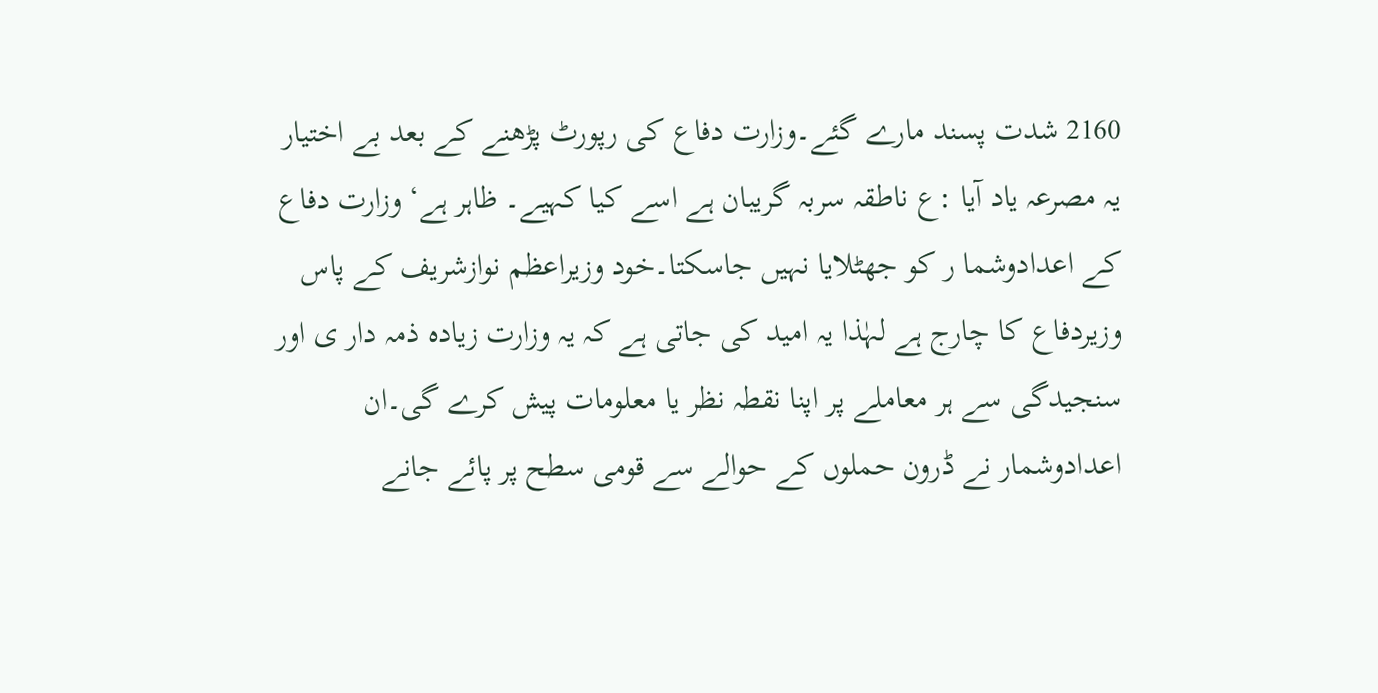2160 شدت پسند مارے گئے۔وزارت دفاع کی رپورٹ پڑھنے کے بعد بے اختیار یہ مصرعہ یاد آیا :ع ناطقہ سربہ گریبان ہے اسے کیا کہیے۔ ظاہر ہے‘ وزارت دفاع کے اعدادوشما ر کو جھٹلایا نہیں جاسکتا۔خود وزیراعظم نوازشریف کے پاس وزیردفاع کا چارج ہے لہٰذا یہ امید کی جاتی ہے کہ یہ وزارت زیادہ ذمہ دار ی اور سنجیدگی سے ہر معاملے پر اپنا نقطہ نظر یا معلومات پیش کرے گی۔ان اعدادوشمار نے ڈرون حملوں کے حوالے سے قومی سطح پر پائے جانے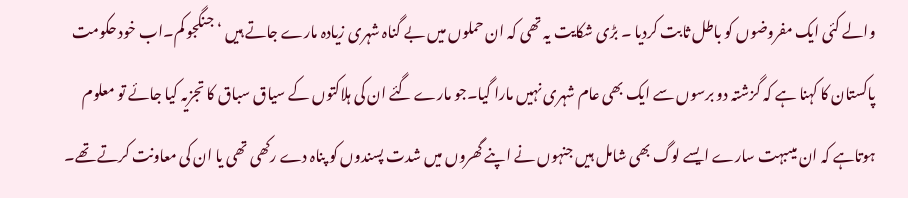والے کئی ایک مفروضوں کو باطل ثابت کردیا ۔ بڑی شکایت یہ تھی کہ ان حملوں میں بے گناہ شہری زیادہ مارے جاتے ہیں ‘ جنگجو کم۔اب خود حکومت پاکستان کا کہنا ہے کہ گزشتہ دو برسوں سے ایک بھی عام شہری نہیں مارا گیا۔جو مارے گئے ان کی ہلاکتوں کے سیاق سباق کا تجزیہ کیا جائے تو معلوم ہوتاہے کہ ان میںبہت سارے ایسے لوگ بھی شامل ہیں جنہوں نے اپنے گھروں میں شدت پسندوں کو پناہ دے رکھی تھی یا ان کی معاونت کرتے تھے۔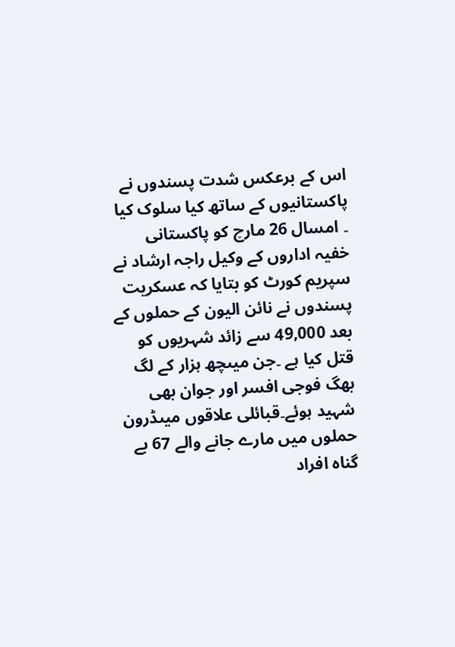اس کے برعکس شدت پسندوں نے پاکستانیوں کے ساتھ کیا سلوک کیا ۔ امسال 26 مارچ کو پاکستانی خفیہ اداروں کے وکیل راجہ ارشاد نے سپریم کورٹ کو بتایا کہ عسکریت پسندوں نے نائن الیون کے حملوں کے بعد 49,000 سے زائد شہریوں کو قتل کیا ہے ۔جن میںچھ ہزار کے لگ بھگ فوجی افسر اور جوان بھی شہید ہوئے۔قبائلی علاقوں میںڈرون حملوں میں مارے جانے والے 67 بے گناہ افراد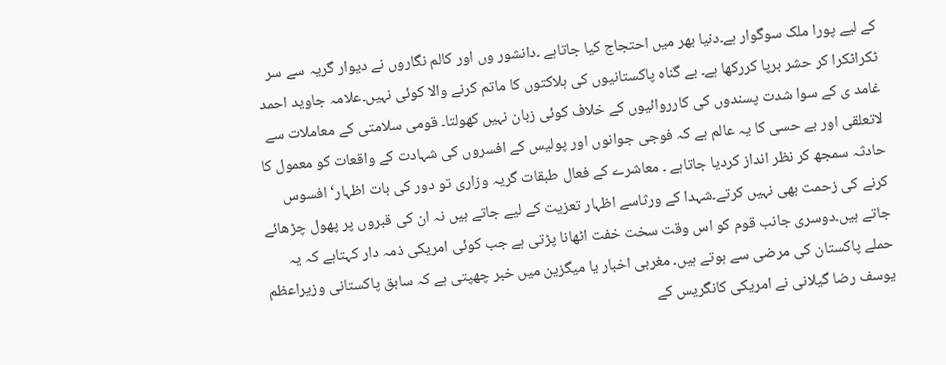کے لیے پورا ملک سوگوار ہے۔دنیا بھر میں احتجاج کیا جاتاہے ۔دانشور وں اور کالم نگاروں نے دیوار گریہ سے سر ٹکراٹکرا کر حشر برپا کررکھا ہے۔ بے گناہ پاکستانیوں کی ہلاکتوں کا ماتم کرنے والا کوئی نہیں۔علامہ جاوید احمد غامد ی کے سوا شدت پسندوں کی کارروائیوں کے خلاف کوئی زبان نہیں کھولتا۔ قومی سلامتی کے معاملات سے لاتعلقی اور بے حسی کا یہ عالم ہے کہ فوجی جوانوں اور پولیس کے افسروں کی شہادت کے واقعات کو معمول کا حادثہ سمجھ کر نظر انداز کردیا جاتاہے ۔ معاشرے کے فعال طبقات گریہ وزاری تو دور کی بات اظہار‘ افسوس کرنے کی زحمت بھی نہیں کرتے۔شہدا کے ورثاسے اظہار تعزیت کے لیے جاتے ہیں نہ ان کی قبروں پر پھول چڑھائے جاتے ہیں۔دوسری جانب قوم کو اس وقت سخت خفت اٹھانا پڑتی ہے جب کوئی امریکی ذمہ دار کہتاہے کہ یہ حملے پاکستان کی مرضی سے ہوتے ہیں۔ مغربی اخبار یا میگزین میں خبر چھپتی ہے کہ سابق پاکستانی وزیراعظم یوسف رضا گیلانی نے امریکی کانگریس کے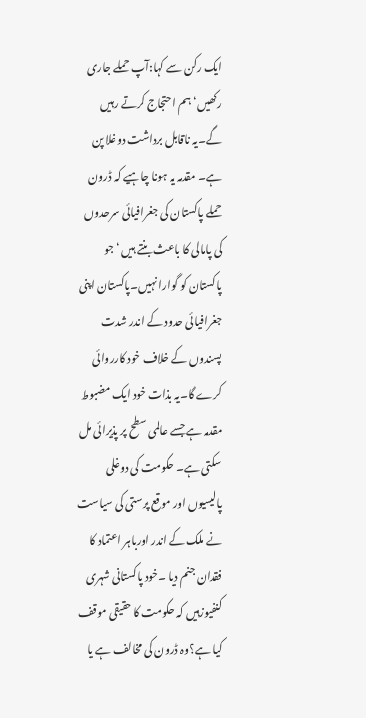ایک رکن سے کہا:آپ حملے جاری رکھیں‘ ہم احتجاج کرتے رہیں گے۔یہ ناقابل برداشت دوغلا پن ہے۔ مقدمہ یہ ہونا چاہیے کہ ڈرون حملے پاکستان کی جغرافیائی سرحدوں کی پامالی کا باعث بنتے ہیں ‘جو پاکستان کو گوارا نہیں۔پاکستان اپنی جغرافیائی حدود کے اندر شدت پسندوں کے خلاف خود کارروائی کرے گا۔یہ بذات خود ایک مضبوط مقدمہ ہے جسے عالمی سطح پر پذیرائی مل سکتی ہے۔ حکومت کی دوغلی پالیسیوں اور موقع پرستی کی سیاست نے ملک کے اندر اورباہر اعتماد کا فقدان جنم دیا ۔خود پاکستانی شہری کنفیوزہیں کہ حکومت کا حقیقی موقف کیا ہے؟وہ ڈرون کی مخالف ہے یا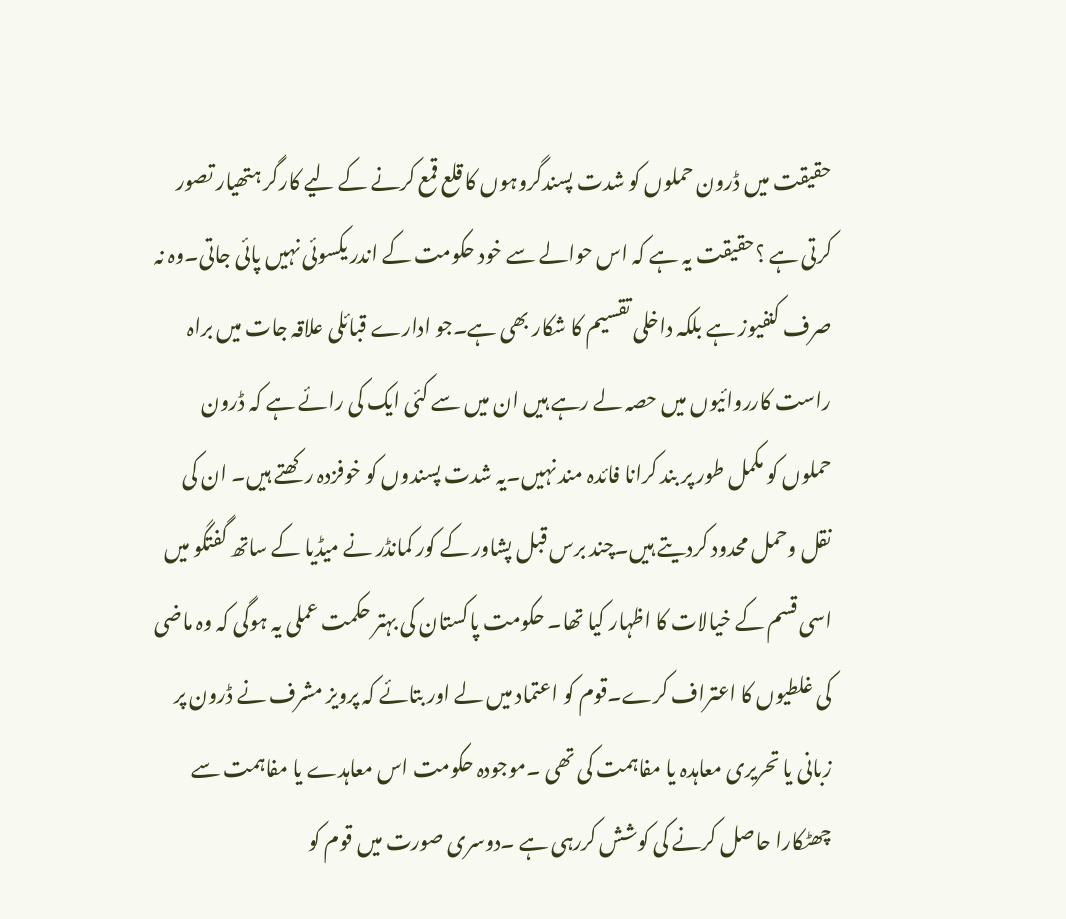حقیقت میں ڈرون حملوں کو شدت پسندگروہوں کا قلع قمع کرنے کے لیے کارگر ہتھیار تصور کرتی ہے ؟حقیقت یہ ہے کہ اس حوالے سے خود حکومت کے اندر یکسوئی نہیں پائی جاتی۔وہ نہ صرف کنفیوز ہے بلکہ داخلی تقسیم کا شکار بھی ہے۔جو ادارے قبائلی علاقہ جات میں براہ راست کارروائیوں میں حصہ لے رہے ہیں ان میں سے کئی ایک کی رائے ہے کہ ڈرون حملوں کو مکمل طور پر بند کرانا فائدہ مند نہیں۔یہ شدت پسندوں کو خوفزدہ رکھتے ہیں۔ ان کی نقل وحمل محدود کردیتے ہیں۔چند برس قبل پشاور کے کور کمانڈر نے میڈیا کے ساتھ گفتگو میں اسی قسم کے خیالات کا اظہار کیا تھا۔ حکومت پاکستان کی بہتر حکمت عملی یہ ہوگی کہ وہ ماضی کی غلطیوں کا اعتراف کرے۔قوم کو اعتماد میں لے اور بتائے کہ پرویز مشرف نے ڈرون پر زبانی یا تحریری معاہدہ یا مفاہمت کی تھی ۔موجودہ حکومت اس معاہدے یا مفاہمت سے چھٹکارا حاصل کرنے کی کوشش کررہی ہے ۔دوسری صورت میں قوم کو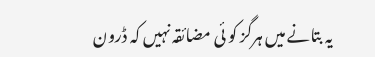یہ بتانے میں ہرگز کو ئی مضائقہ نہیں کہ ڈرون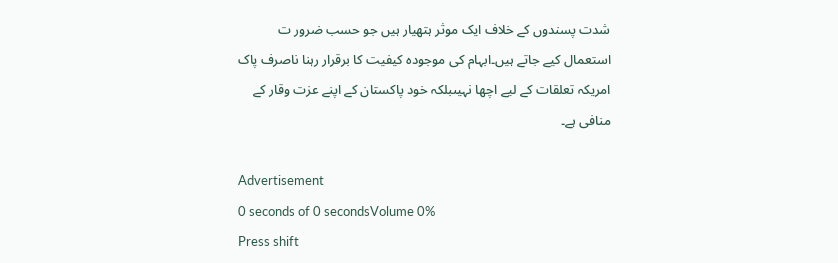شدت پسندوں کے خلاف ایک موثر ہتھیار ہیں جو حسب ضرور ت استعمال کیے جاتے ہیں۔ابہام کی موجودہ کیفیت کا برقرار رہنا ناصرف پاک امریکہ تعلقات کے لیے اچھا نہیںبلکہ خود پاکستان کے اپنے عزت وقار کے منافی ہے۔

Advertisement
0 seconds of 0 secondsVolume 0%
Press shift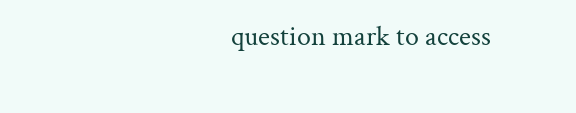question mark to access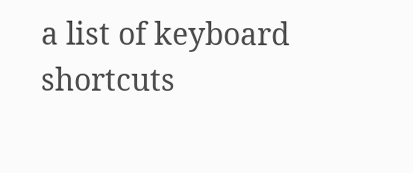a list of keyboard shortcuts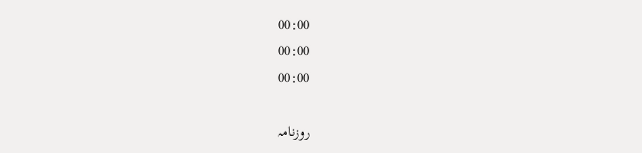00:00
00:00
00:00

روزنامہ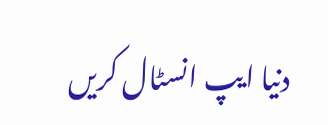دنیا ایپ انسٹال کریں